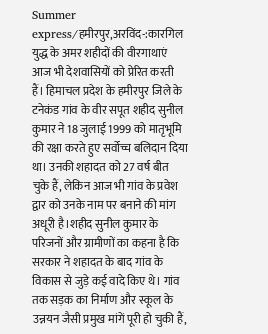Summer express/हमीरपुर,अरविंद-:कारगिल युद्ध के अमर शहीदों की वीरगाथाएं आज भी देशवासियों को प्रेरित करती हैं। हिमाचल प्रदेश के हमीरपुर जिले के टनेकंड गांव के वीर सपूत शहीद सुनील कुमार ने 18 जुलाई 1999 को मातृभूमि की रक्षा करते हुए सर्वोच्च बलिदान दिया था। उनकी शहादत को 27 वर्ष बीत चुके हैं, लेकिन आज भी गांव के प्रवेश द्वार को उनके नाम पर बनाने की मांग अधूरी है।शहीद सुनील कुमार के परिजनों और ग्रामीणों का कहना है कि सरकार ने शहादत के बाद गांव के विकास से जुड़े कई वादे किए थे। गांव तक सड़क का निर्माण और स्कूल के उन्नयन जैसी प्रमुख मांगें पूरी हो चुकी हैं,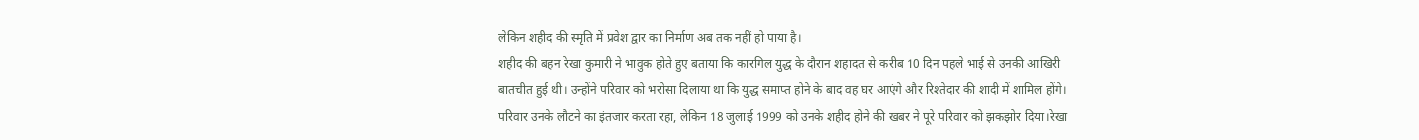लेकिन शहीद की स्मृति में प्रवेश द्वार का निर्माण अब तक नहीं हो पाया है।
शहीद की बहन रेखा कुमारी ने भावुक होते हुए बताया कि कारगिल युद्ध के दौरान शहादत से करीब 10 दिन पहले भाई से उनकी आखिरी बातचीत हुई थी। उन्होंने परिवार को भरोसा दिलाया था कि युद्ध समाप्त होने के बाद वह घर आएंगे और रिश्तेदार की शादी में शामिल होंगे। परिवार उनके लौटने का इंतजार करता रहा, लेकिन 18 जुलाई 1999 को उनके शहीद होने की खबर ने पूरे परिवार को झकझोर दिया।रेखा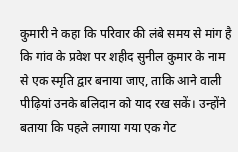कुमारी ने कहा कि परिवार की लंबे समय से मांग है कि गांव के प्रवेश पर शहीद सुनील कुमार के नाम से एक स्मृति द्वार बनाया जाए, ताकि आने वाली पीढ़ियां उनके बलिदान को याद रख सकें। उन्होंने बताया कि पहले लगाया गया एक गेट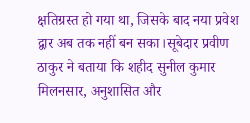क्षतिग्रस्त हो गया था, जिसके बाद नया प्रवेश द्वार अब तक नहीं बन सका।सूबेदार प्रवीण ठाकुर ने बताया कि शहीद सुनील कुमार मिलनसार, अनुशासित और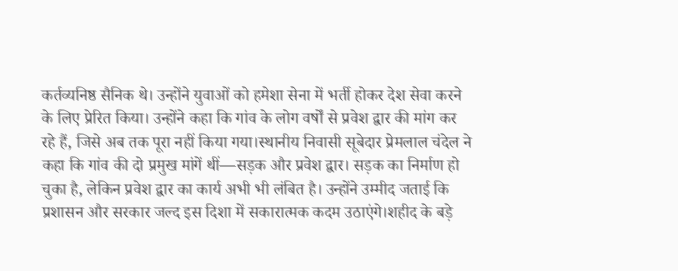कर्तव्यनिष्ठ सैनिक थे। उन्होंने युवाओं को हमेशा सेना में भर्ती होकर देश सेवा करने के लिए प्रेरित किया। उन्होंने कहा कि गांव के लोग वर्षों से प्रवेश द्वार की मांग कर रहे हैं, जिसे अब तक पूरा नहीं किया गया।स्थानीय निवासी सूबेदार प्रेमलाल चंदेल ने कहा कि गांव की दो प्रमुख मांगें थीं—सड़क और प्रवेश द्वार। सड़क का निर्माण हो चुका है, लेकिन प्रवेश द्वार का कार्य अभी भी लंबित है। उन्होंने उम्मीद जताई कि प्रशासन और सरकार जल्द इस दिशा में सकारात्मक कदम उठाएंगे।शहीद के बड़े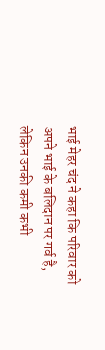भाई मेहर चंद ने कहा कि परिवार को अपने भाई के बलिदान पर गर्व है, लेकिन उनकी कमी कभी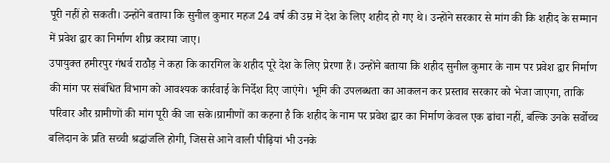पूरी नहीं हो सकती। उन्होंने बताया कि सुनील कुमार महज 24 वर्ष की उम्र में देश के लिए शहीद हो गए थे। उन्होंने सरकार से मांग की कि शहीद के सम्मान में प्रवेश द्वार का निर्माण शीघ्र कराया जाए।
उपायुक्त हमीरपुर गंधर्व राठौड़ ने कहा कि कारगिल के शहीद पूरे देश के लिए प्रेरणा हैं। उन्होंने बताया कि शहीद सुनील कुमार के नाम पर प्रवेश द्वार निर्माण की मांग पर संबंधित विभाग को आवश्यक कार्रवाई के निर्देश दिए जाएंगे। भूमि की उपलब्धता का आकलन कर प्रस्ताव सरकार को भेजा जाएगा, ताकि परिवार और ग्रामीणों की मांग पूरी की जा सके।ग्रामीणों का कहना है कि शहीद के नाम पर प्रवेश द्वार का निर्माण केवल एक ढांचा नहीं, बल्कि उनके सर्वोच्च बलिदान के प्रति सच्ची श्रद्धांजलि होगी, जिससे आने वाली पीढ़ियां भी उनके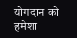योगदान को हमेशा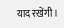याद रखेंगी।